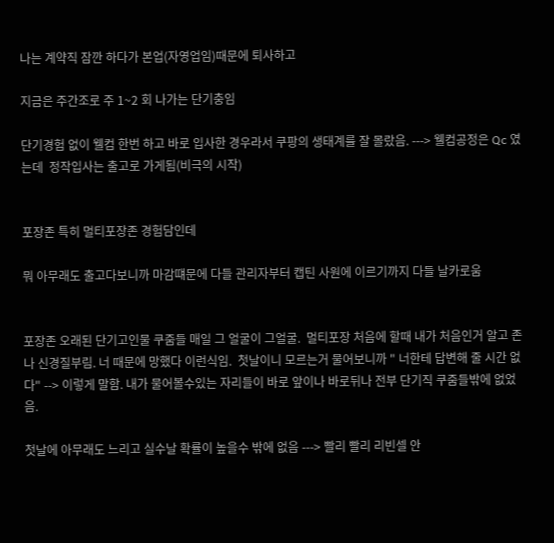나는 계약직 잠깐 하다가 본업(자영업임)때문에 퇴사하고

지금은 주간조로 주 1~2 회 나가는 단기충임

단기경험 없이 웰컴 한번 하고 바로 입사한 경우라서 쿠팡의 생태계를 잘 몰랐음. ---> 웰컴공정은 Qc 였는데  정작입사는 출고로 가게됨(비극의 시작)


포장존 특히 멀티포장존 경험담인데

뭐 아무래도 출고다보니까 마감떄문에 다들 관리자부터 캡틴 사원에 이르기까지 다들 날카로움


포장존 오래된 단기고인물 쿠줌들 매일 그 얼굴이 그얼굴.  멀티포장 처음에 할때 내가 처음인거 알고 존나 신경질부림. 너 때문에 망했다 이런식임.  첫날이니 모르는거 물어보니까 " 너한테 답변해 줄 시간 없다" --> 이렇게 말함. 내가 물어볼수있는 자리들이 바로 앞이나 바로뒤나 전부 단기직 쿠줌들밖에 없었음.

첫날에 아무래도 느리고 실수날 확률이 높을수 밖에 없음 ---> 빨리 빨리 리빈셀 안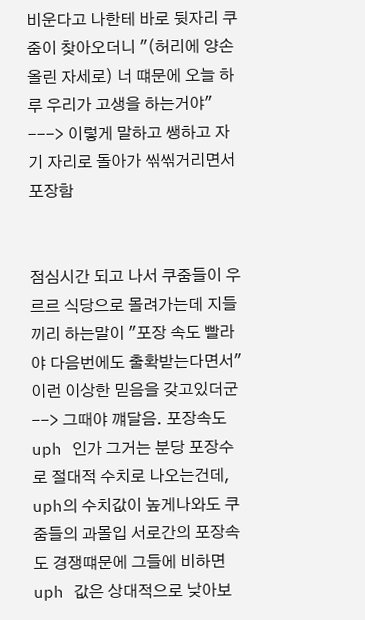비운다고 나한테 바로 뒷자리 쿠줌이 찾아오더니 "(허리에 양손 올린 자세로) 너 떄문에 오늘 하루 우리가 고생을 하는거야" ---> 이렇게 말하고 쌩하고 자기 자리로 돌아가 씪씪거리면서 포장함


점심시간 되고 나서 쿠줌들이 우르르 식당으로 몰려가는데 지들끼리 하는말이 "포장 속도 빨라야 다음번에도 출확받는다면서" 이런 이상한 믿음을 갖고있더군 --> 그때야 꺠달음. 포장속도 uph 인가 그거는 분당 포장수로 절대적 수치로 나오는건데,  uph의 수치값이 높게나와도 쿠줌들의 과몰입 서로간의 포장속도 경쟁떄문에 그들에 비하면 uph 값은 상대적으로 낮아보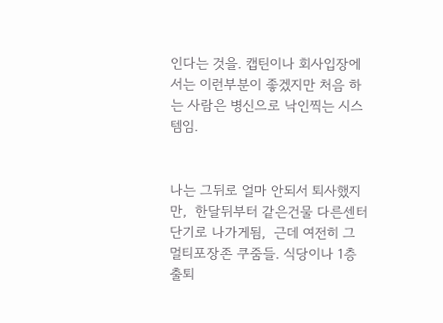인다는 것을. 캡틴이나 회사입장에서는 이런부분이 좋겠지만 처음 하는 사람은 병신으로 낙인찍는 시스템임.


나는 그뒤로 얼마 안되서 퇴사했지만,  한달뒤부터 같은건물 다른센터 단기로 나가게됨,  근데 여전히 그 멀티포장존 쿠줌들. 식당이나 1층 출퇴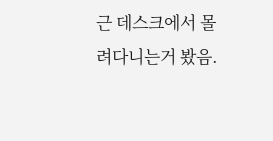근 데스크에서 몰려다니는거 봤음.